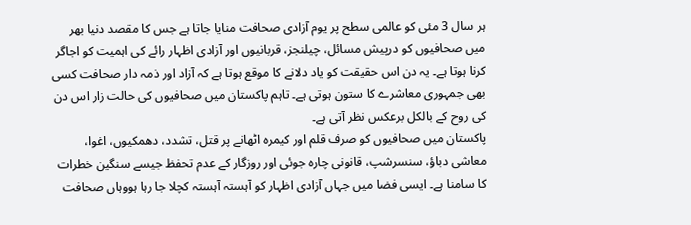ہر سال 3 مئی کو عالمی سطح پر یوم آزادی صحافت منایا جاتا ہے جس کا مقصد دنیا بھر میں صحافیوں کو درپیش مسائل، چیلنجز، قربانیوں اور آزادی اظہار رائے کی اہمیت کو اجاگر کرنا ہوتا ہے۔ یہ دن اس حقیقت کو یاد دلانے کا موقع ہوتا ہے کہ آزاد اور ذمہ دار صحافت کسی بھی جمہوری معاشرے کا ستون ہوتی ہے۔ تاہم پاکستان میں صحافیوں کی حالت زار اس دن کی روح کے بالکل برعکس نظر آتی ہے۔
پاکستان میں صحافیوں کو صرف قلم اور کیمرہ اٹھانے پر قتل، تشدد، دھمکیوں، اغوا، معاشی دباؤ، سنسرشپ، قانونی چارہ جوئی اور روزگار کے عدم تحفظ جیسے سنگین خطرات کا سامنا ہے۔ ایسی فضا میں جہاں آزادی اظہار کو آہستہ آہستہ کچلا جا رہا ہووہاں صحافت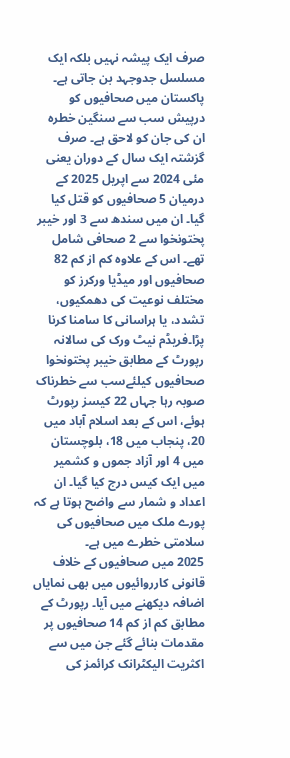صرف ایک پیشہ نہیں بلکہ ایک مسلسل جدوجہد بن جاتی ہے۔
پاکستان میں صحافیوں کو درپیش سب سے سنگین خطرہ ان کی جان کو لاحق ہے۔ صرف گزشتہ ایک سال کے دوران یعنی مئی 2024 سے اپریل 2025 کے درمیان 5 صحافیوں کو قتل کیا گیا۔ ان میں سندھ سے 3 اور خیبر پختونخوا سے 2 صحافی شامل تھے۔ اس کے علاوہ کم از کم 82 صحافیوں اور میڈیا ورکرز کو مختلف نوعیت کی دھمکیوں، تشدد، یا ہراسانی کا سامنا کرنا پڑا۔فریڈم نیٹ ورک کی سالانہ رپورٹ کے مطابق خیبر پختونخوا صحافیوں کیلئےسب سے خطرناک صوبہ رہا جہاں 22 کیسز رپورٹ ہوئے، اس کے بعد اسلام آباد میں 20، پنجاب میں 18، بلوچستان میں 4 اور آزاد جموں و کشمیر میں ایک کیس درج کیا گیا۔ ان اعداد و شمار سے واضح ہوتا ہے کہ پورے ملک میں صحافیوں کی سلامتی خطرے میں ہے۔
2025 میں صحافیوں کے خلاف قانونی کارروائیوں میں بھی نمایاں اضافہ دیکھنے میں آیا۔ رپورٹ کے مطابق کم از کم 14 صحافیوں پر مقدمات بنائے گئے جن میں سے اکثریت الیکٹرانک کرائمز کی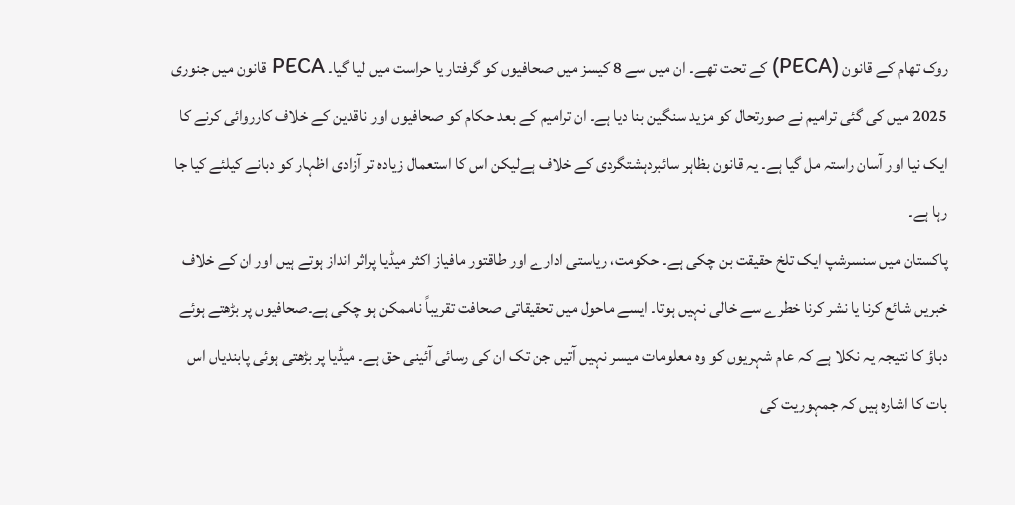روک تھام کے قانون (PECA) کے تحت تھے۔ ان میں سے 8 کیسز میں صحافیوں کو گرفتار یا حراست میں لیا گیا۔ PECA قانون میں جنوری 2025 میں کی گئی ترامیم نے صورتحال کو مزید سنگین بنا دیا ہے۔ ان ترامیم کے بعد حکام کو صحافیوں اور ناقدین کے خلاف کارروائی کرنے کا ایک نیا اور آسان راستہ مل گیا ہے۔ یہ قانون بظاہر سائبردہشتگردی کے خلاف ہےلیکن اس کا استعمال زیادہ تر آزادی اظہار کو دبانے کیلئے کیا جا رہا ہے۔
پاکستان میں سنسرشپ ایک تلخ حقیقت بن چکی ہے۔ حکومت، ریاستی ادارے اور طاقتور مافیاز اکثر میڈیا پراثر انداز ہوتے ہیں اور ان کے خلاف خبریں شائع کرنا یا نشر کرنا خطرے سے خالی نہیں ہوتا۔ ایسے ماحول میں تحقیقاتی صحافت تقریباً ناممکن ہو چکی ہے۔صحافیوں پر بڑھتے ہوئے دباؤ کا نتیجہ یہ نکلا ہے کہ عام شہریوں کو وہ معلومات میسر نہیں آتیں جن تک ان کی رسائی آئینی حق ہے۔ میڈیا پر بڑھتی ہوئی پابندیاں اس بات کا اشارہ ہیں کہ جمہوریت کی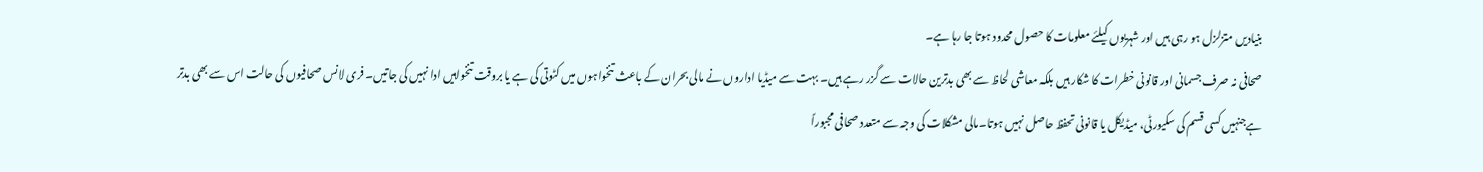بنیادیں متزلزل ہو رہی ہیں اور شہریوں کیلئے معلومات کا حصول محدود ہوتا جا رہا ہے۔
صحافی نہ صرف جسمانی اور قانونی خطرات کا شکار ہیں بلکہ معاشی لحاظ سے بھی بدترین حالات سے گزر رہے ہیں۔ بہت سے میڈیا اداروں نے مالی بحران کے باعث تنخواہوں میں کٹوتی کی ہے یا بروقت تنخواہیں ادا نہیں کی جاتیں۔ فری لانس صحافیوں کی حالت اس سے بھی بدتر ہےجنہیں کسی قسم کی سکیورٹی، میڈیکل یا قانونی تحفظ حاصل نہیں ہوتا۔مالی مشکلات کی وجہ سے متعدد صحافی مجبوراً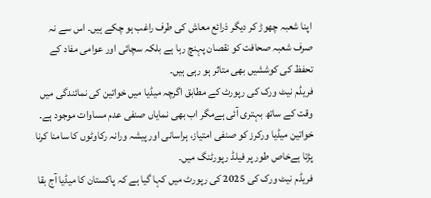اپنا شعبہ چھوڑ کر دیگر ذرائع معاش کی طرف راغب ہو چکے ہیں۔ اس سے نہ صرف شعبہ صحافت کو نقصان پہنچ رہا ہے بلکہ سچائی اور عوامی مفاد کے تحفظ کی کوششیں بھی متاثر ہو رہی ہیں۔
فریڈم نیٹ ورک کی رپورٹ کے مطابق اگرچہ میڈیا میں خواتین کی نمائندگی میں وقت کے ساتھ بہتری آئی ہےمگر اب بھی نمایاں صنفی عدم مساوات موجود ہے۔ خواتین میڈیا ورکرز کو صنفی امتیاز، ہراسانی اور پیشہ ورانہ رکاوٹوں کا سامنا کرنا پڑتا ہےخاص طور پر فیلڈ رپورٹنگ میں۔
فریڈم نیٹ ورک کی 2025 کی رپورٹ میں کہا گیا ہے کہ پاکستان کا میڈیا آج بقا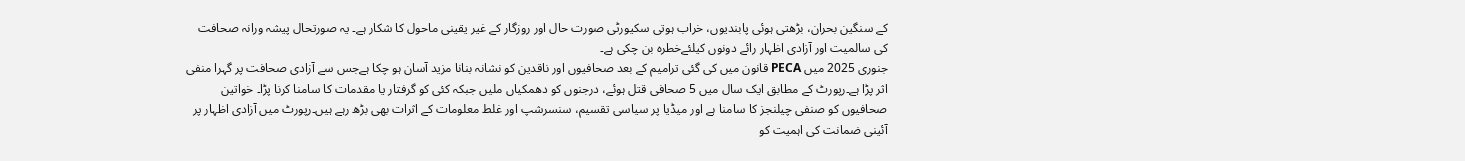کے سنگین بحران، بڑھتی ہوئی پابندیوں، خراب ہوتی سکیورٹی صورت حال اور روزگار کے غیر یقینی ماحول کا شکار ہے۔ یہ صورتحال پیشہ ورانہ صحافت کی سالمیت اور آزادی اظہار رائے دونوں کیلئےخطرہ بن چکی ہے۔
جنوری 2025 میں PECA قانون میں کی گئی ترامیم کے بعد صحافیوں اور ناقدین کو نشانہ بنانا مزید آسان ہو چکا ہےجس سے آزادی صحافت پر گہرا منفی اثر پڑا ہے۔رپورٹ کے مطابق ایک سال میں 5 صحافی قتل ہوئے، درجنوں کو دھمکیاں ملیں جبکہ کئی کو گرفتار یا مقدمات کا سامنا کرنا پڑا۔ خواتین صحافیوں کو صنفی چیلنجز کا سامنا ہے اور میڈیا پر سیاسی تقسیم، سنسرشپ اور غلط معلومات کے اثرات بھی بڑھ رہے ہیں۔رپورٹ میں آزادی اظہار پر آئینی ضمانت کی اہمیت کو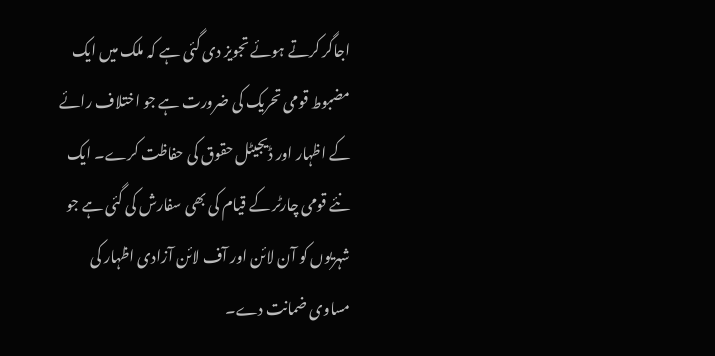اجاگر کرتے ہوئے تجویز دی گئی ہے کہ ملک میں ایک مضبوط قومی تحریک کی ضرورت ہے جو اختلاف رائے کے اظہار اور ڈیجیٹل حقوق کی حفاظت کرے۔ ایک نئے قومی چارٹر کے قیام کی بھی سفارش کی گئی ہے جو شہریوں کو آن لائن اور آف لائن آزادی اظہار کی مساوی ضمانت دے۔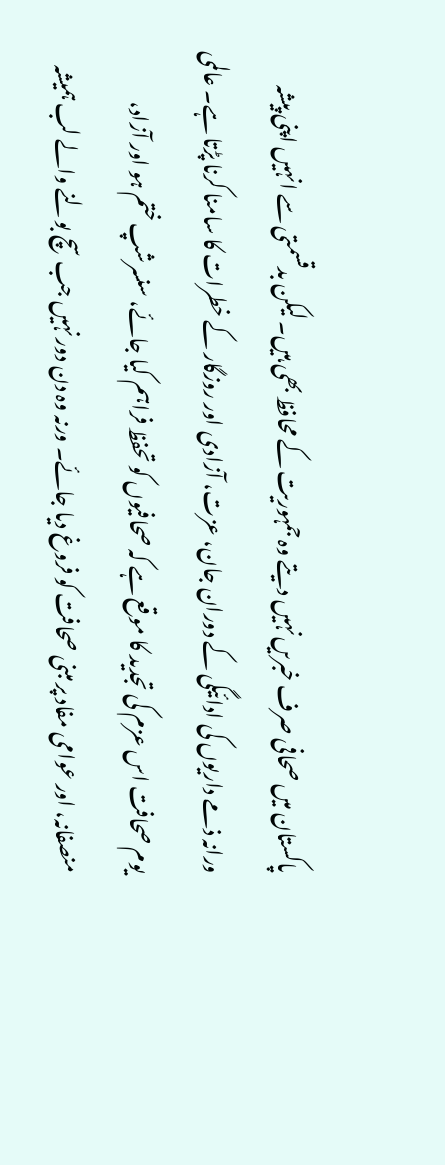پاکستان میں صحافی صرف خبریں نہیں دیتے وہ جمہوریت کے محافظ بھی ہیں۔ لیکن بدقسمتی سے انہیں اپنی پیشہ ورانہ ذمے داریوں کی ادائیگی کے دوران جان، عزت، آزادی اور روزگار کے خطرات کا سامنا کرنا پڑتا ہے۔ عالمی یوم صحافت اس عزم کی تجدید کا موقع ہے کہ صحافیوں کو تحفظ فراہم کیا جائے، سنسرشپ ختم ہو اور آزاد، منصفانہ، اور عوامی مفاد پر مبنی صحافت کو فروغ دیا جائے۔ ورنہ وہ دن دور نہیں جب سچ بولنے والے لب ہمیشہ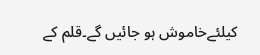کیلئےخاموش ہو جائیں گے۔قلم کے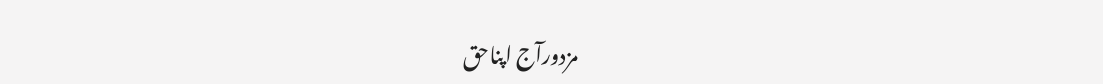مزدورآج اپناحق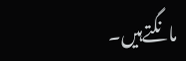مانگتےہیں۔